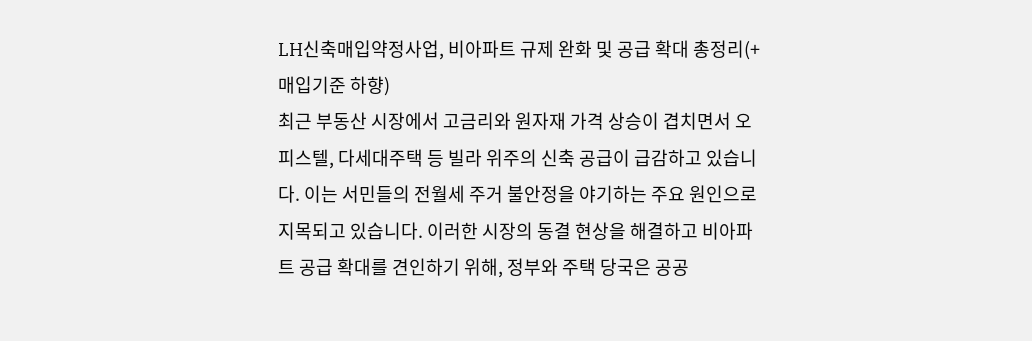LH신축매입약정사업, 비아파트 규제 완화 및 공급 확대 총정리(+매입기준 하향)
최근 부동산 시장에서 고금리와 원자재 가격 상승이 겹치면서 오피스텔, 다세대주택 등 빌라 위주의 신축 공급이 급감하고 있습니다. 이는 서민들의 전월세 주거 불안정을 야기하는 주요 원인으로 지목되고 있습니다. 이러한 시장의 동결 현상을 해결하고 비아파트 공급 확대를 견인하기 위해, 정부와 주택 당국은 공공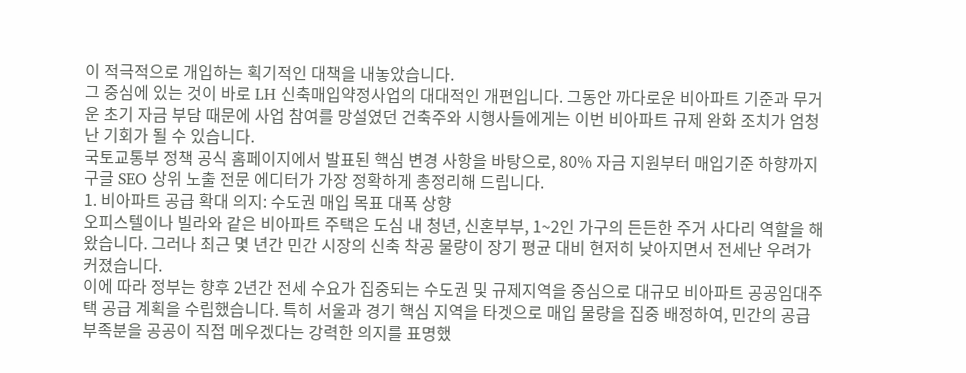이 적극적으로 개입하는 획기적인 대책을 내놓았습니다.
그 중심에 있는 것이 바로 LH 신축매입약정사업의 대대적인 개편입니다. 그동안 까다로운 비아파트 기준과 무거운 초기 자금 부담 때문에 사업 참여를 망설였던 건축주와 시행사들에게는 이번 비아파트 규제 완화 조치가 엄청난 기회가 될 수 있습니다.
국토교통부 정책 공식 홈페이지에서 발표된 핵심 변경 사항을 바탕으로, 80% 자금 지원부터 매입기준 하향까지 구글 SEO 상위 노출 전문 에디터가 가장 정확하게 총정리해 드립니다.
1. 비아파트 공급 확대 의지: 수도권 매입 목표 대폭 상향
오피스텔이나 빌라와 같은 비아파트 주택은 도심 내 청년, 신혼부부, 1~2인 가구의 든든한 주거 사다리 역할을 해왔습니다. 그러나 최근 몇 년간 민간 시장의 신축 착공 물량이 장기 평균 대비 현저히 낮아지면서 전세난 우려가 커졌습니다.
이에 따라 정부는 향후 2년간 전세 수요가 집중되는 수도권 및 규제지역을 중심으로 대규모 비아파트 공공임대주택 공급 계획을 수립했습니다. 특히 서울과 경기 핵심 지역을 타겟으로 매입 물량을 집중 배정하여, 민간의 공급 부족분을 공공이 직접 메우겠다는 강력한 의지를 표명했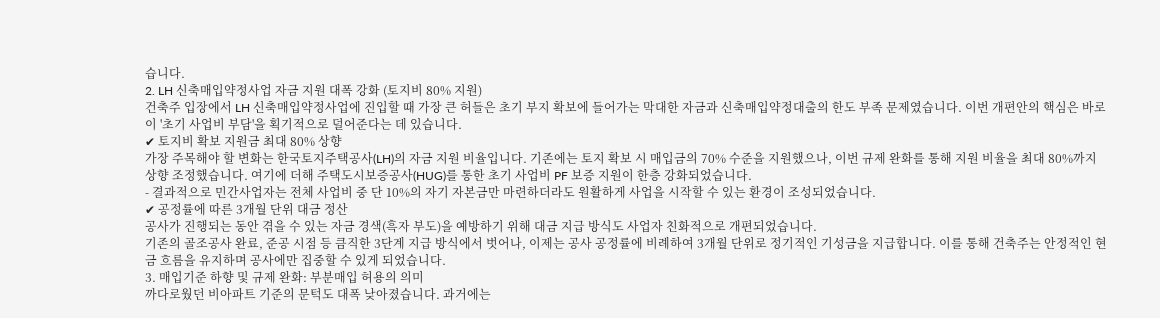습니다.
2. LH 신축매입약정사업 자금 지원 대폭 강화 (토지비 80% 지원)
건축주 입장에서 LH 신축매입약정사업에 진입할 때 가장 큰 허들은 초기 부지 확보에 들어가는 막대한 자금과 신축매입약정대출의 한도 부족 문제였습니다. 이번 개편안의 핵심은 바로 이 '초기 사업비 부담'을 획기적으로 덜어준다는 데 있습니다.
✔ 토지비 확보 지원금 최대 80% 상향
가장 주목해야 할 변화는 한국토지주택공사(LH)의 자금 지원 비율입니다. 기존에는 토지 확보 시 매입금의 70% 수준을 지원했으나, 이번 규제 완화를 통해 지원 비율을 최대 80%까지 상향 조정했습니다. 여기에 더해 주택도시보증공사(HUG)를 통한 초기 사업비 PF 보증 지원이 한층 강화되었습니다.
- 결과적으로 민간사업자는 전체 사업비 중 단 10%의 자기 자본금만 마련하더라도 원활하게 사업을 시작할 수 있는 환경이 조성되었습니다.
✔ 공정률에 따른 3개월 단위 대금 정산
공사가 진행되는 동안 겪을 수 있는 자금 경색(흑자 부도)을 예방하기 위해 대금 지급 방식도 사업자 친화적으로 개편되었습니다.
기존의 골조공사 완료, 준공 시점 등 큼직한 3단계 지급 방식에서 벗어나, 이제는 공사 공정률에 비례하여 3개월 단위로 정기적인 기성금을 지급합니다. 이를 통해 건축주는 안정적인 현금 흐름을 유지하며 공사에만 집중할 수 있게 되었습니다.
3. 매입기준 하향 및 규제 완화: 부분매입 허용의 의미
까다로웠던 비아파트 기준의 문턱도 대폭 낮아졌습니다. 과거에는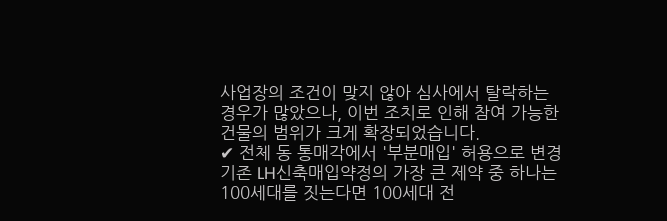사업장의 조건이 맞지 않아 심사에서 탈락하는 경우가 많았으나, 이번 조치로 인해 참여 가능한 건물의 범위가 크게 확장되었습니다.
✔ 전체 동 통매각에서 '부분매입' 허용으로 변경
기존 LH신축매입약정의 가장 큰 제약 중 하나는 100세대를 짓는다면 100세대 전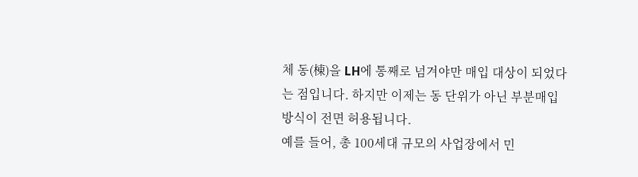체 동(棟)을 LH에 통째로 넘겨야만 매입 대상이 되었다는 점입니다. 하지만 이제는 동 단위가 아닌 부분매입 방식이 전면 허용됩니다.
예를 들어, 총 100세대 규모의 사업장에서 민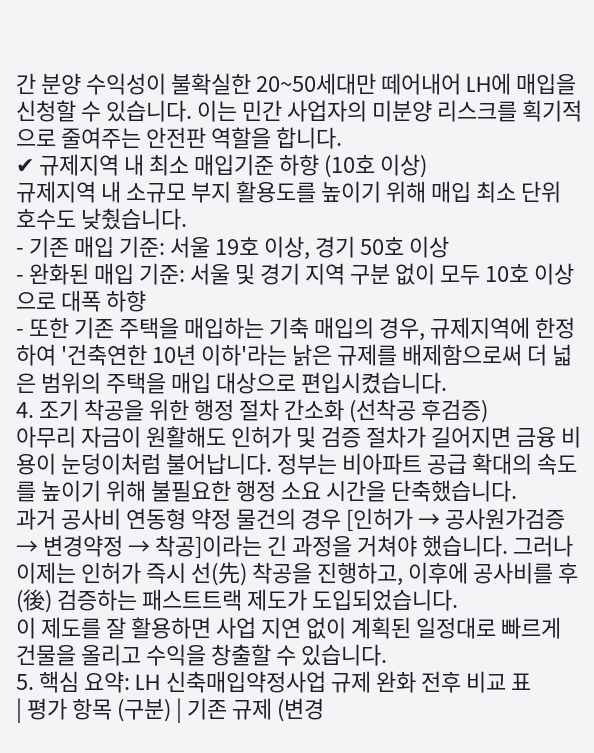간 분양 수익성이 불확실한 20~50세대만 떼어내어 LH에 매입을 신청할 수 있습니다. 이는 민간 사업자의 미분양 리스크를 획기적으로 줄여주는 안전판 역할을 합니다.
✔ 규제지역 내 최소 매입기준 하향 (10호 이상)
규제지역 내 소규모 부지 활용도를 높이기 위해 매입 최소 단위 호수도 낮췄습니다.
- 기존 매입 기준: 서울 19호 이상, 경기 50호 이상
- 완화된 매입 기준: 서울 및 경기 지역 구분 없이 모두 10호 이상으로 대폭 하향
- 또한 기존 주택을 매입하는 기축 매입의 경우, 규제지역에 한정하여 '건축연한 10년 이하'라는 낡은 규제를 배제함으로써 더 넓은 범위의 주택을 매입 대상으로 편입시켰습니다.
4. 조기 착공을 위한 행정 절차 간소화 (선착공 후검증)
아무리 자금이 원활해도 인허가 및 검증 절차가 길어지면 금융 비용이 눈덩이처럼 불어납니다. 정부는 비아파트 공급 확대의 속도를 높이기 위해 불필요한 행정 소요 시간을 단축했습니다.
과거 공사비 연동형 약정 물건의 경우 [인허가 → 공사원가검증 → 변경약정 → 착공]이라는 긴 과정을 거쳐야 했습니다. 그러나 이제는 인허가 즉시 선(先) 착공을 진행하고, 이후에 공사비를 후(後) 검증하는 패스트트랙 제도가 도입되었습니다.
이 제도를 잘 활용하면 사업 지연 없이 계획된 일정대로 빠르게 건물을 올리고 수익을 창출할 수 있습니다.
5. 핵심 요약: LH 신축매입약정사업 규제 완화 전후 비교 표
| 평가 항목 (구분) | 기존 규제 (변경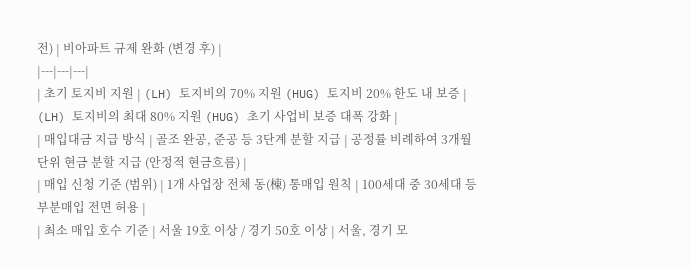전) | 비아파트 규제 완화 (변경 후) |
|---|---|---|
| 초기 토지비 지원 | (LH) 토지비의 70% 지원 (HUG) 토지비 20% 한도 내 보증 |
(LH) 토지비의 최대 80% 지원 (HUG) 초기 사업비 보증 대폭 강화 |
| 매입대금 지급 방식 | 골조 완공, 준공 등 3단계 분할 지급 | 공정률 비례하여 3개월 단위 현금 분할 지급 (안정적 현금흐름) |
| 매입 신청 기준 (범위) | 1개 사업장 전체 동(棟) 통매입 원칙 | 100세대 중 30세대 등 부분매입 전면 허용 |
| 최소 매입 호수 기준 | 서울 19호 이상 / 경기 50호 이상 | 서울, 경기 모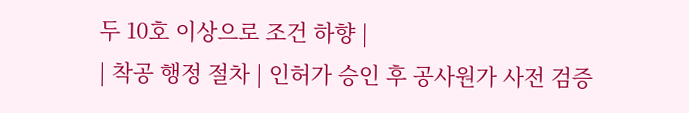두 10호 이상으로 조건 하향 |
| 착공 행정 절차 | 인허가 승인 후 공사원가 사전 검증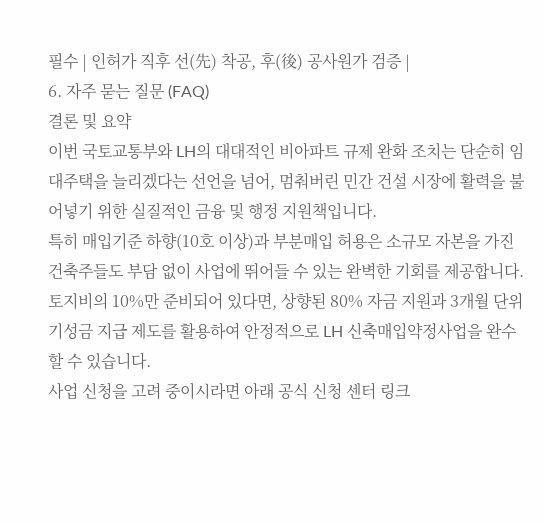필수 | 인허가 직후 선(先) 착공, 후(後) 공사원가 검증 |
6. 자주 묻는 질문 (FAQ)
결론 및 요약
이번 국토교통부와 LH의 대대적인 비아파트 규제 완화 조치는 단순히 임대주택을 늘리겠다는 선언을 넘어, 멈춰버린 민간 건설 시장에 활력을 불어넣기 위한 실질적인 금융 및 행정 지원책입니다.
특히 매입기준 하향(10호 이상)과 부분매입 허용은 소규모 자본을 가진 건축주들도 부담 없이 사업에 뛰어들 수 있는 완벽한 기회를 제공합니다. 토지비의 10%만 준비되어 있다면, 상향된 80% 자금 지원과 3개월 단위 기성금 지급 제도를 활용하여 안정적으로 LH 신축매입약정사업을 완수할 수 있습니다.
사업 신청을 고려 중이시라면 아래 공식 신청 센터 링크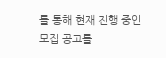를 통해 현재 진행 중인 모집 공고를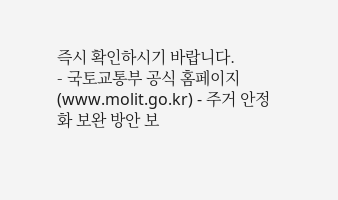즉시 확인하시기 바랍니다.
- 국토교통부 공식 홈페이지 (www.molit.go.kr) - 주거 안정화 보완 방안 보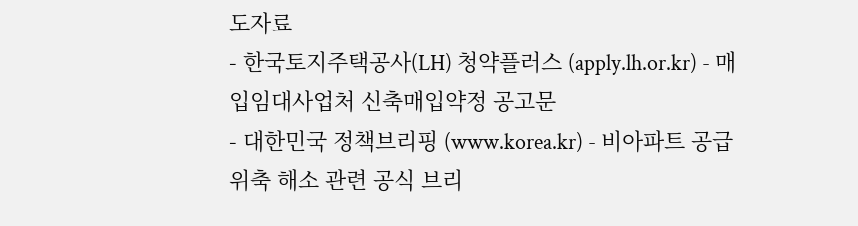도자료
- 한국토지주택공사(LH) 청약플러스 (apply.lh.or.kr) - 매입임대사업처 신축매입약정 공고문
- 대한민국 정책브리핑 (www.korea.kr) - 비아파트 공급 위축 해소 관련 공식 브리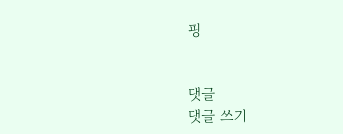핑


댓글
댓글 쓰기